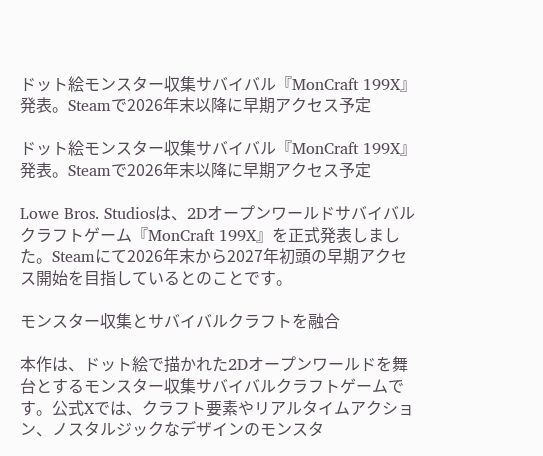ドット絵モンスター収集サバイバル『MonCraft 199X』発表。Steamで2026年末以降に早期アクセス予定

ドット絵モンスター収集サバイバル『MonCraft 199X』発表。Steamで2026年末以降に早期アクセス予定

Lowe Bros. Studiosは、2Dオープンワールドサバイバルクラフトゲーム『MonCraft 199X』を正式発表しました。Steamにて2026年末から2027年初頭の早期アクセス開始を目指しているとのことです。

モンスター収集とサバイバルクラフトを融合

本作は、ドット絵で描かれた2Dオープンワールドを舞台とするモンスター収集サバイバルクラフトゲームです。公式Xでは、クラフト要素やリアルタイムアクション、ノスタルジックなデザインのモンスタ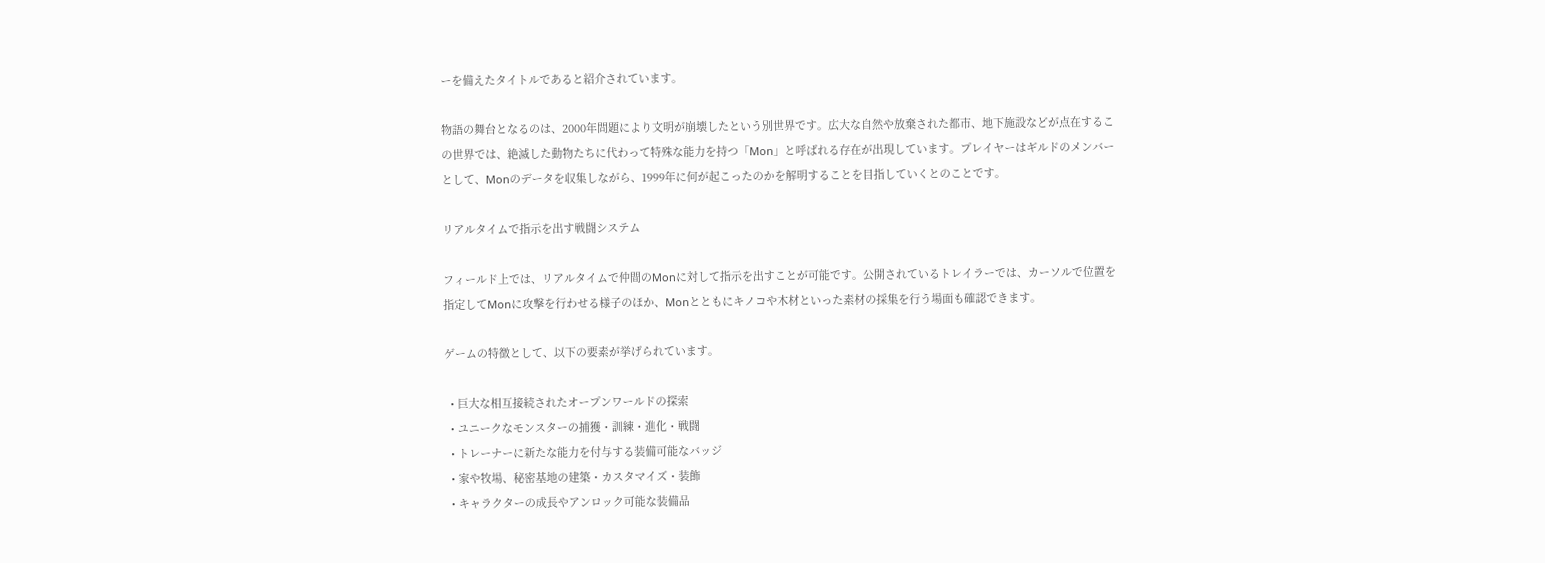ーを備えたタイトルであると紹介されています。

物語の舞台となるのは、2000年問題により文明が崩壊したという別世界です。広大な自然や放棄された都市、地下施設などが点在するこの世界では、絶滅した動物たちに代わって特殊な能力を持つ「Mon」と呼ばれる存在が出現しています。プレイヤーはギルドのメンバーとして、Monのデータを収集しながら、1999年に何が起こったのかを解明することを目指していくとのことです。

リアルタイムで指示を出す戦闘システム

フィールド上では、リアルタイムで仲間のMonに対して指示を出すことが可能です。公開されているトレイラーでは、カーソルで位置を指定してMonに攻撃を行わせる様子のほか、Monとともにキノコや木材といった素材の採集を行う場面も確認できます。

ゲームの特徴として、以下の要素が挙げられています。

  • 巨大な相互接続されたオープンワールドの探索
  • ユニークなモンスターの捕獲・訓練・進化・戦闘
  • トレーナーに新たな能力を付与する装備可能なバッジ
  • 家や牧場、秘密基地の建築・カスタマイズ・装飾
  • キャラクターの成長やアンロック可能な装備品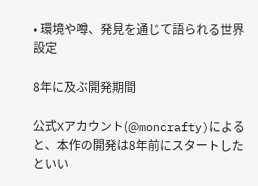• 環境や噂、発見を通じて語られる世界設定

8年に及ぶ開発期間

公式Xアカウント(@moncrafty)によると、本作の開発は8年前にスタートしたといい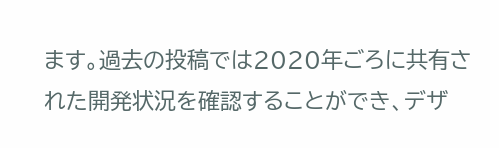ます。過去の投稿では2020年ごろに共有された開発状況を確認することができ、デザ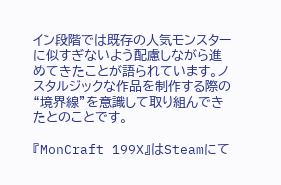イン段階では既存の人気モンスターに似すぎないよう配慮しながら進めてきたことが語られています。ノスタルジックな作品を制作する際の“境界線”を意識して取り組んできたとのことです。

『MonCraft 199X』はSteamにて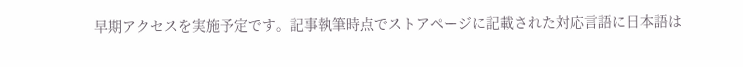早期アクセスを実施予定です。記事執筆時点でストアページに記載された対応言語に日本語は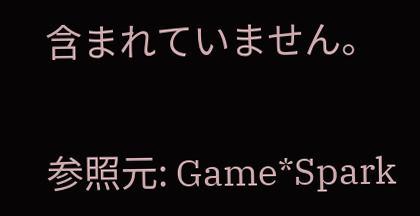含まれていません。

参照元: Game*Spark